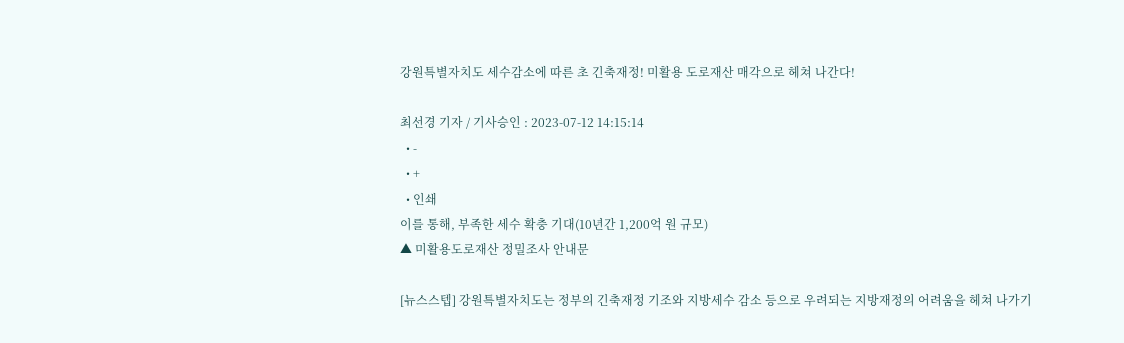강원특별자치도 세수감소에 따른 초 긴축재정! 미활용 도로재산 매각으로 헤쳐 나간다!

최선경 기자 / 기사승인 : 2023-07-12 14:15:14
  • -
  • +
  • 인쇄
이를 통해, 부족한 세수 확충 기대(10년간 1,200억 원 규모)
▲ 미활용도로재산 정밀조사 안내문

[뉴스스텝] 강원특별자치도는 정부의 긴축재정 기조와 지방세수 감소 등으로 우려되는 지방재정의 어려움을 헤쳐 나가기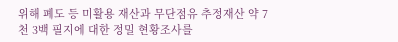위해 폐도 등 미활용 재산과 무단점유 추정재산 약 7천 3백 필지에 대한 정밀 현황조사를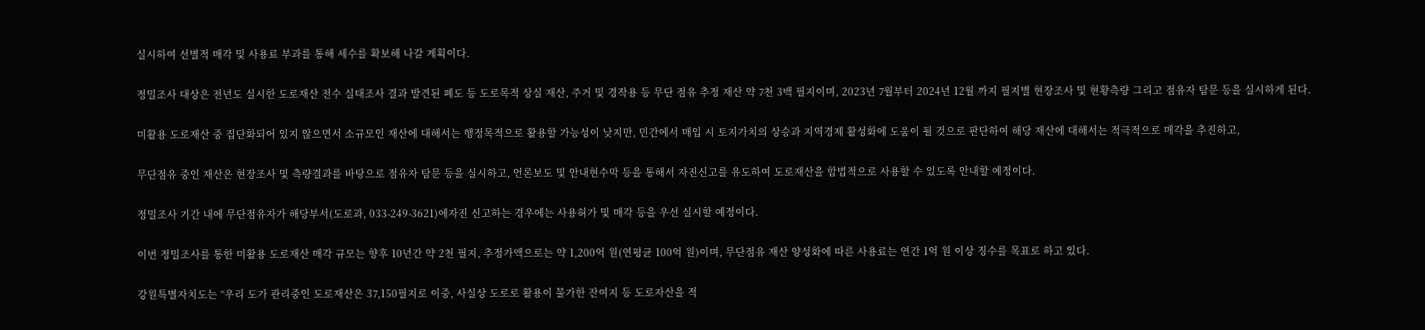실시하여 선별적 매각 및 사용료 부과를 통해 세수를 확보해 나갈 계획이다.

정밀조사 대상은 전년도 실시한 도로재산 전수 실태조사 결과 발견된 폐도 등 도로목적 상실 재산, 주거 및 경작용 등 무단 점유 추정 재산 약 7천 3백 필지이며, 2023년 7월부터 2024년 12월 까지 필지별 현장조사 및 현황측량 그리고 점유자 탐문 등을 실시하게 된다.

미활용 도로재산 중 집단화되어 있지 않으면서 소규모인 재산에 대해서는 행정목적으로 활용할 가능성이 낮지만, 민간에서 매입 시 토지가치의 상승과 지역경제 활성화에 도움이 될 것으로 판단하여 해당 재산에 대해서는 적극적으로 매각을 추진하고,

무단점유 중인 재산은 현장조사 및 측량결과를 바탕으로 점유자 탐문 등을 실시하고, 언론보도 및 안내현수막 등을 통해서 자진신고를 유도하여 도로재산을 합법적으로 사용할 수 있도록 안내할 예정이다.

정밀조사 기간 내에 무단점유자가 해당부서(도로과, 033-249-3621)에자진 신고하는 경우에는 사용허가 및 매각 등을 우선 실시할 예정이다.

이번 정밀조사를 통한 미활용 도로재산 매각 규모는 향후 10년간 약 2천 필지, 추정가액으로는 약 1,200억 원(연평균 100억 원)이며, 무단점유 재산 양성화에 따른 사용료는 연간 1억 원 이상 징수를 목표로 하고 있다.

강원특별자치도는 “우리 도가 관리중인 도로재산은 37,150필지로 이중, 사실상 도로로 활용이 불가한 잔여지 등 도로자산을 적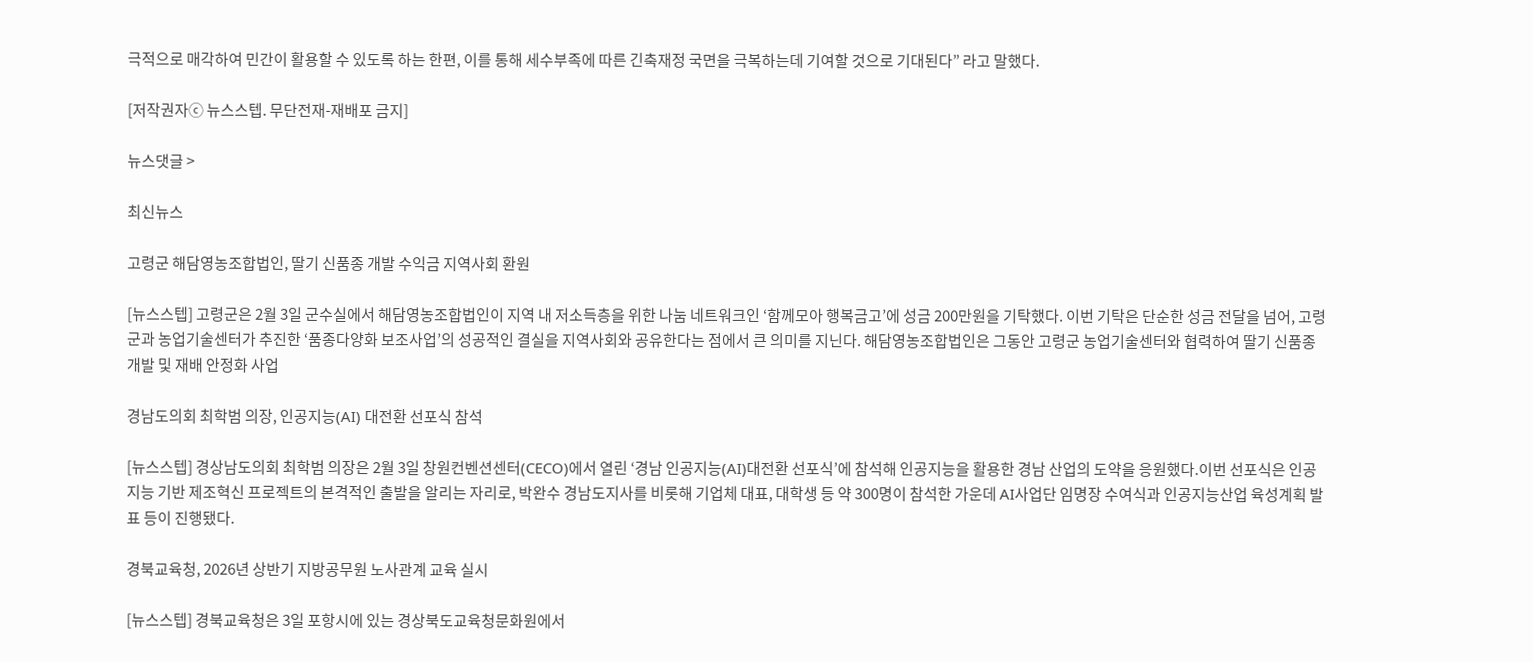극적으로 매각하여 민간이 활용할 수 있도록 하는 한편, 이를 통해 세수부족에 따른 긴축재정 국면을 극복하는데 기여할 것으로 기대된다” 라고 말했다.

[저작권자ⓒ 뉴스스텝. 무단전재-재배포 금지]

뉴스댓글 >

최신뉴스

고령군 해담영농조합법인, 딸기 신품종 개발 수익금 지역사회 환원

[뉴스스텝] 고령군은 2월 3일 군수실에서 해담영농조합법인이 지역 내 저소득층을 위한 나눔 네트워크인 ‘함께모아 행복금고’에 성금 200만원을 기탁했다. 이번 기탁은 단순한 성금 전달을 넘어, 고령군과 농업기술센터가 추진한 ‘품종다양화 보조사업’의 성공적인 결실을 지역사회와 공유한다는 점에서 큰 의미를 지닌다. 해담영농조합법인은 그동안 고령군 농업기술센터와 협력하여 딸기 신품종 개발 및 재배 안정화 사업

경남도의회 최학범 의장, 인공지능(AI) 대전환 선포식 참석

[뉴스스텝] 경상남도의회 최학범 의장은 2월 3일 창원컨벤션센터(CECO)에서 열린 ‘경남 인공지능(AI)대전환 선포식’에 참석해 인공지능을 활용한 경남 산업의 도약을 응원했다.이번 선포식은 인공지능 기반 제조혁신 프로젝트의 본격적인 출발을 알리는 자리로, 박완수 경남도지사를 비롯해 기업체 대표, 대학생 등 약 300명이 참석한 가운데 AI사업단 임명장 수여식과 인공지능산업 육성계획 발표 등이 진행됐다.

경북교육청, 2026년 상반기 지방공무원 노사관계 교육 실시

[뉴스스텝] 경북교육청은 3일 포항시에 있는 경상북도교육청문화원에서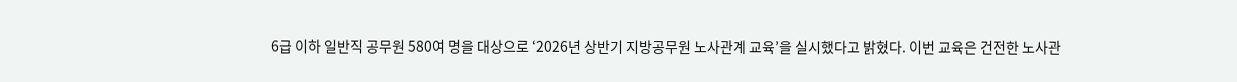6급 이하 일반직 공무원 580여 명을 대상으로 ‘2026년 상반기 지방공무원 노사관계 교육’을 실시했다고 밝혔다. 이번 교육은 건전한 노사관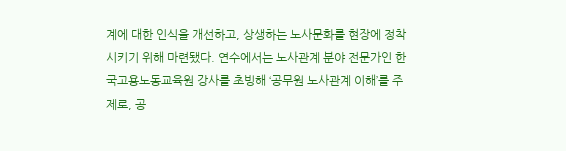계에 대한 인식을 개선하고, 상생하는 노사문화를 현장에 정착시키기 위해 마련됐다. 연수에서는 노사관계 분야 전문가인 한국고용노동교육원 강사를 초빙해 ‘공무원 노사관계 이해’를 주제로, 공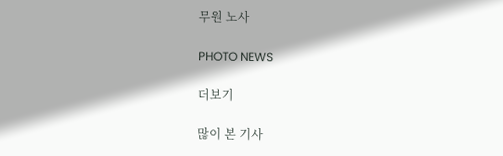무원 노사

PHOTO NEWS

더보기

많이 본 기사